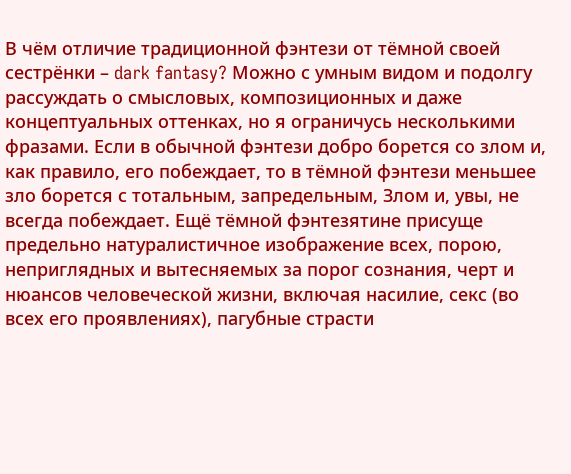В чём отличие традиционной фэнтези от тёмной своей сестрёнки – dark fantasy? Можно с умным видом и подолгу рассуждать о смысловых, композиционных и даже концептуальных оттенках, но я ограничусь несколькими фразами. Если в обычной фэнтези добро борется со злом и, как правило, его побеждает, то в тёмной фэнтези меньшее зло борется с тотальным, запредельным, Злом и, увы, не всегда побеждает. Ещё тёмной фэнтезятине присуще предельно натуралистичное изображение всех, порою, неприглядных и вытесняемых за порог сознания, черт и нюансов человеческой жизни, включая насилие, секс (во всех его проявлениях), пагубные страсти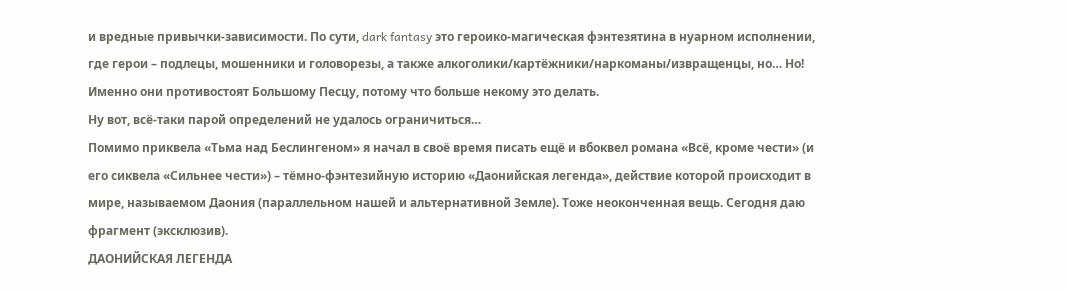и вредные привычки-зависимости. По сути, dark fantasy это героико-магическая фэнтезятина в нуарном исполнении, где герои – подлецы, мошенники и головорезы, а также алкоголики/картёжники/наркоманы/извращенцы, но… Но! Именно они противостоят Большому Песцу, потому что больше некому это делать.
Ну вот, всё-таки парой определений не удалось ограничиться…
Помимо приквела «Тьма над Беслингеном» я начал в своё время писать ещё и вбоквел романа «Всё, кроме чести» (и его сиквела «Сильнее чести») – тёмно-фэнтезийную историю «Даонийская легенда», действие которой происходит в мире, называемом Даония (параллельном нашей и альтернативной Земле). Тоже неоконченная вещь. Сегодня даю фрагмент (эксклюзив).
ДАОНИЙСКАЯ ЛЕГЕНДА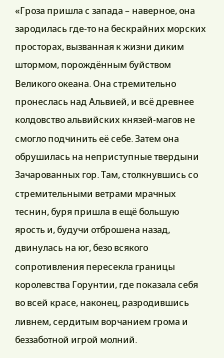«Гроза пришла с запада – наверное, она зародилась где-то на бескрайних морских просторах, вызванная к жизни диким штормом, порождённым буйством Великого океана. Она стремительно пронеслась над Альвией, и всё древнее колдовство альвийских князей-магов не смогло подчинить её себе. Затем она обрушилась на неприступные твердыни Зачарованных гор. Там, столкнувшись со стремительными ветрами мрачных теснин, буря пришла в ещё большую ярость и, будучи отброшена назад, двинулась на юг, безо всякого сопротивления пересекла границы королевства Горунтии, где показала себя во всей красе, наконец, разродившись ливнем, сердитым ворчанием грома и беззаботной игрой молний.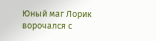Юный маг Лорик ворочался с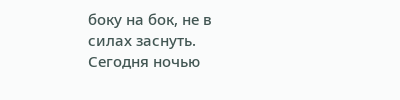боку на бок, не в силах заснуть. Сегодня ночью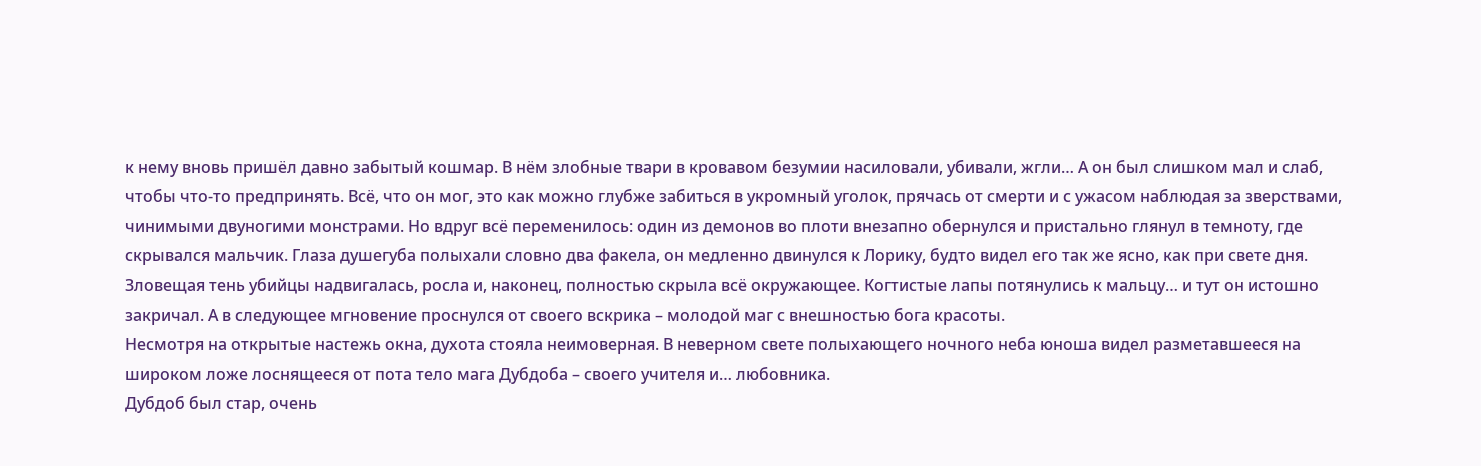к нему вновь пришёл давно забытый кошмар. В нём злобные твари в кровавом безумии насиловали, убивали, жгли… А он был слишком мал и слаб, чтобы что-то предпринять. Всё, что он мог, это как можно глубже забиться в укромный уголок, прячась от смерти и с ужасом наблюдая за зверствами, чинимыми двуногими монстрами. Но вдруг всё переменилось: один из демонов во плоти внезапно обернулся и пристально глянул в темноту, где скрывался мальчик. Глаза душегуба полыхали словно два факела, он медленно двинулся к Лорику, будто видел его так же ясно, как при свете дня. Зловещая тень убийцы надвигалась, росла и, наконец, полностью скрыла всё окружающее. Когтистые лапы потянулись к мальцу… и тут он истошно закричал. А в следующее мгновение проснулся от своего вскрика – молодой маг с внешностью бога красоты.
Несмотря на открытые настежь окна, духота стояла неимоверная. В неверном свете полыхающего ночного неба юноша видел разметавшееся на широком ложе лоснящееся от пота тело мага Дубдоба – своего учителя и… любовника.
Дубдоб был стар, очень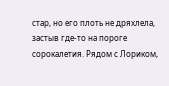стар, но его плоть не дряхлела, застыв где-то на пороге сорокалетия. Рядом с Лориком,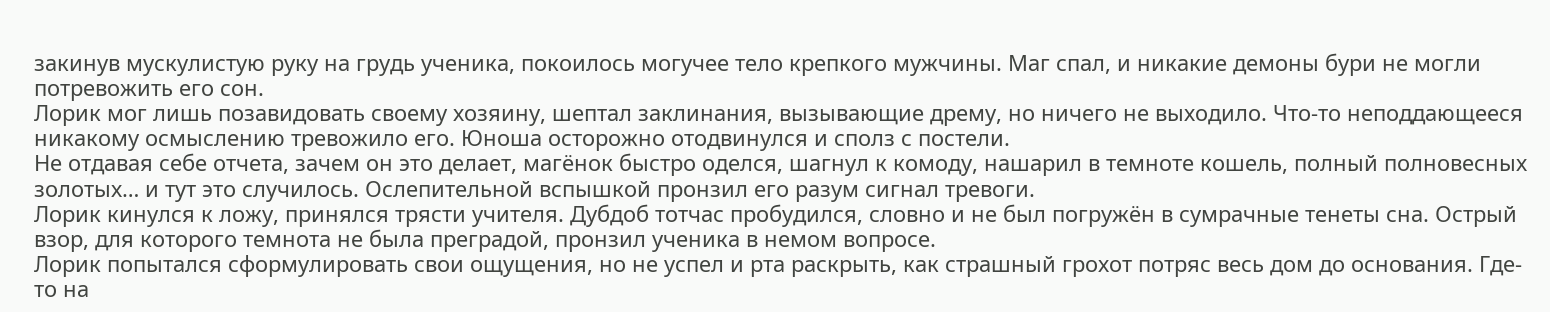закинув мускулистую руку на грудь ученика, покоилось могучее тело крепкого мужчины. Маг спал, и никакие демоны бури не могли потревожить его сон.
Лорик мог лишь позавидовать своему хозяину, шептал заклинания, вызывающие дрему, но ничего не выходило. Что-то неподдающееся никакому осмыслению тревожило его. Юноша осторожно отодвинулся и сполз с постели.
Не отдавая себе отчета, зачем он это делает, магёнок быстро оделся, шагнул к комоду, нашарил в темноте кошель, полный полновесных золотых… и тут это случилось. Ослепительной вспышкой пронзил его разум сигнал тревоги.
Лорик кинулся к ложу, принялся трясти учителя. Дубдоб тотчас пробудился, словно и не был погружён в сумрачные тенеты сна. Острый взор, для которого темнота не была преградой, пронзил ученика в немом вопросе.
Лорик попытался сформулировать свои ощущения, но не успел и рта раскрыть, как страшный грохот потряс весь дом до основания. Где-то на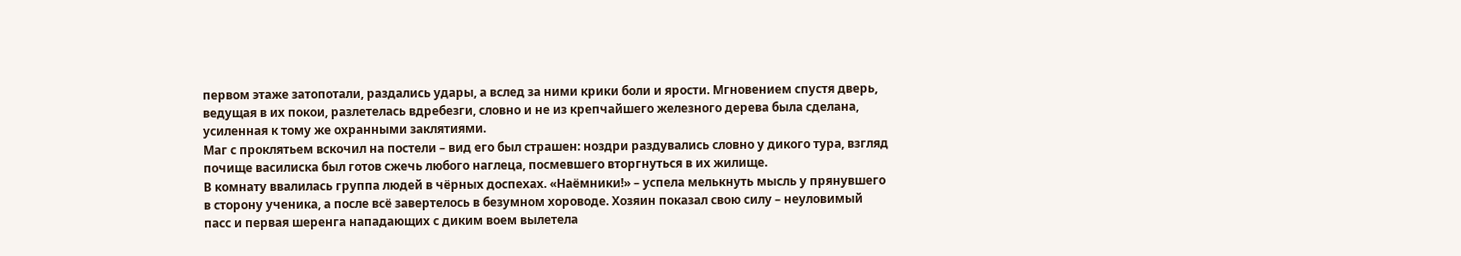первом этаже затопотали, раздались удары, а вслед за ними крики боли и ярости. Мгновением спустя дверь, ведущая в их покои, разлетелась вдребезги, словно и не из крепчайшего железного дерева была сделана, усиленная к тому же охранными заклятиями.
Маг с проклятьем вскочил на постели – вид его был страшен: ноздри раздувались словно у дикого тура, взгляд почище василиска был готов сжечь любого наглеца, посмевшего вторгнуться в их жилище.
В комнату ввалилась группа людей в чёрных доспехах. «Наёмники!» – успела мелькнуть мысль у прянувшего в сторону ученика, а после всё завертелось в безумном хороводе. Хозяин показал свою силу – неуловимый пасс и первая шеренга нападающих с диким воем вылетела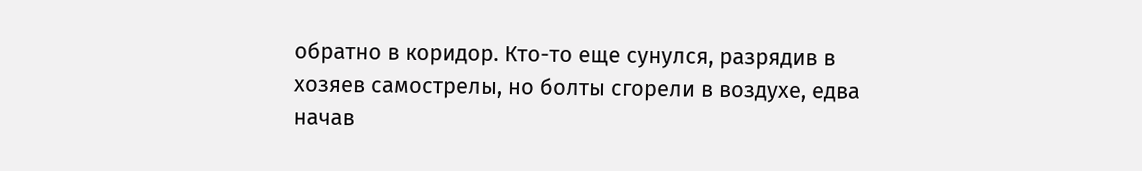обратно в коридор. Кто-то еще сунулся, разрядив в хозяев самострелы, но болты сгорели в воздухе, едва начав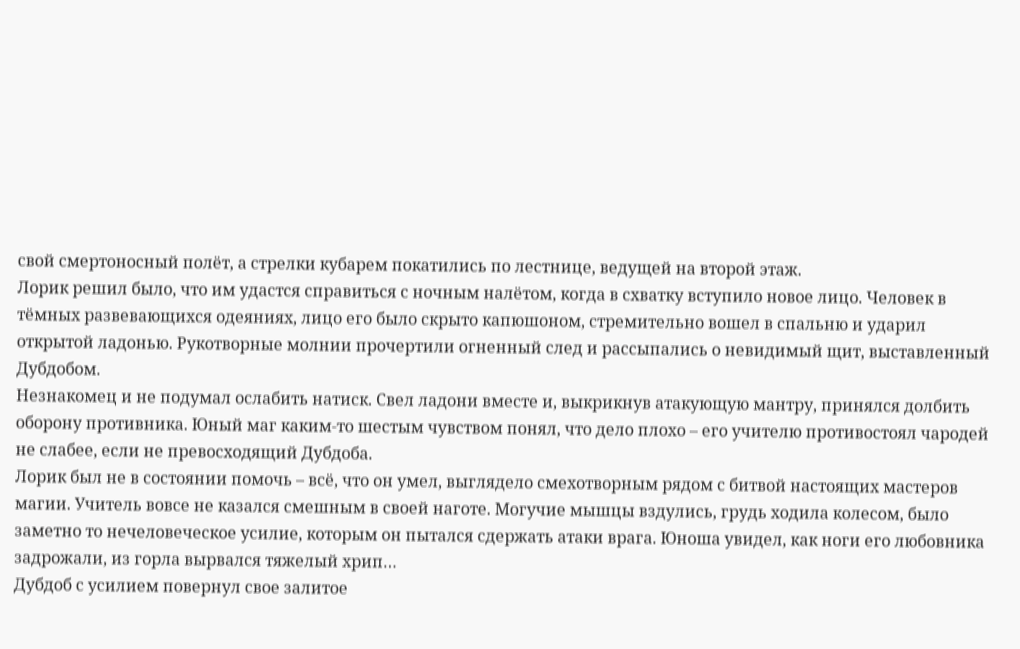свой смертоносный полёт, а стрелки кубарем покатились по лестнице, ведущей на второй этаж.
Лорик решил было, что им удастся справиться с ночным налётом, когда в схватку вступило новое лицо. Человек в тёмных развевающихся одеяниях, лицо его было скрыто капюшоном, стремительно вошел в спальню и ударил открытой ладонью. Рукотворные молнии прочертили огненный след и рассыпались о невидимый щит, выставленный Дубдобом.
Незнакомец и не подумал ослабить натиск. Свел ладони вместе и, выкрикнув атакующую мантру, принялся долбить оборону противника. Юный маг каким-то шестым чувством понял, что дело плохо – его учителю противостоял чародей не слабее, если не превосходящий Дубдоба.
Лорик был не в состоянии помочь – всё, что он умел, выглядело смехотворным рядом с битвой настоящих мастеров магии. Учитель вовсе не казался смешным в своей наготе. Могучие мышцы вздулись, грудь ходила колесом, было заметно то нечеловеческое усилие, которым он пытался сдержать атаки врага. Юноша увидел, как ноги его любовника задрожали, из горла вырвался тяжелый хрип…
Дубдоб с усилием повернул свое залитое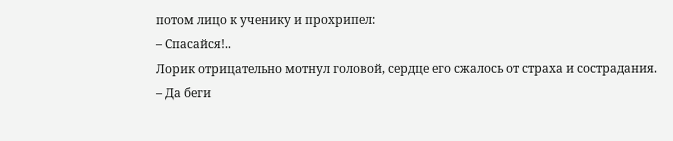потом лицо к ученику и прохрипел:
– Спасайся!..
Лорик отрицательно мотнул головой, сердце его сжалось от страха и сострадания.
– Да беги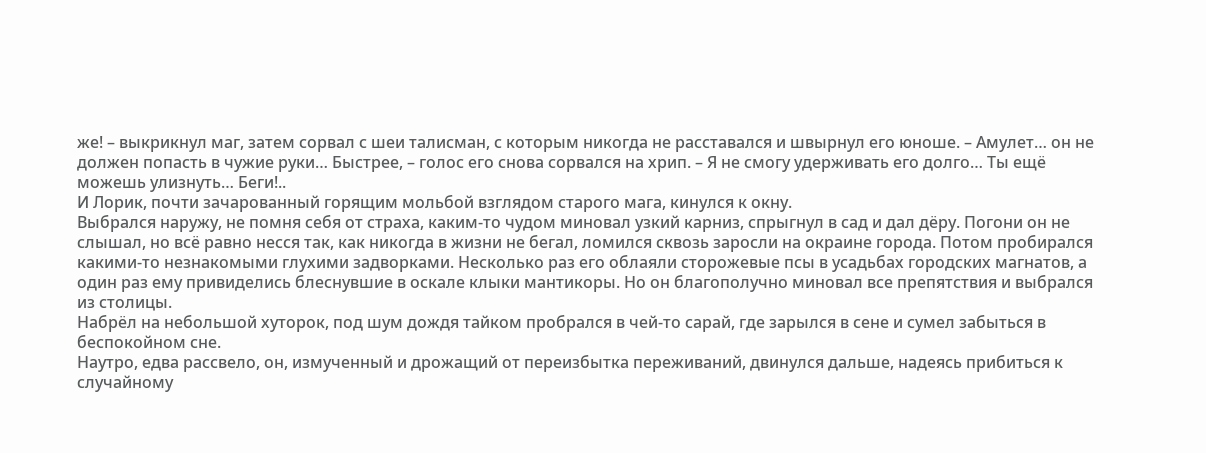же! – выкрикнул маг, затем сорвал с шеи талисман, с которым никогда не расставался и швырнул его юноше. – Амулет… он не должен попасть в чужие руки… Быстрее, – голос его снова сорвался на хрип. – Я не смогу удерживать его долго… Ты ещё можешь улизнуть… Беги!..
И Лорик, почти зачарованный горящим мольбой взглядом старого мага, кинулся к окну.
Выбрался наружу, не помня себя от страха, каким-то чудом миновал узкий карниз, спрыгнул в сад и дал дёру. Погони он не слышал, но всё равно несся так, как никогда в жизни не бегал, ломился сквозь заросли на окраине города. Потом пробирался какими-то незнакомыми глухими задворками. Несколько раз его облаяли сторожевые псы в усадьбах городских магнатов, а один раз ему привиделись блеснувшие в оскале клыки мантикоры. Но он благополучно миновал все препятствия и выбрался из столицы.
Набрёл на небольшой хуторок, под шум дождя тайком пробрался в чей-то сарай, где зарылся в сене и сумел забыться в беспокойном сне.
Наутро, едва рассвело, он, измученный и дрожащий от переизбытка переживаний, двинулся дальше, надеясь прибиться к случайному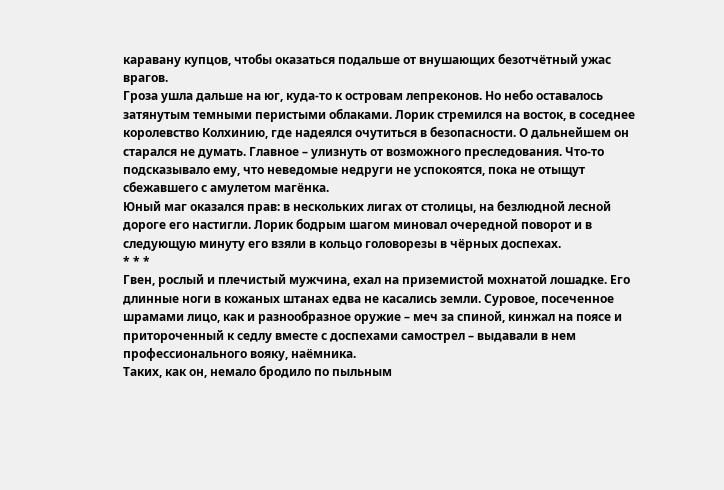каравану купцов, чтобы оказаться подальше от внушающих безотчётный ужас врагов.
Гроза ушла дальше на юг, куда-то к островам лепреконов. Но небо оставалось затянутым темными перистыми облаками. Лорик стремился на восток, в соседнее королевство Колхинию, где надеялся очутиться в безопасности. О дальнейшем он старался не думать. Главное – улизнуть от возможного преследования. Что-то подсказывало ему, что неведомые недруги не успокоятся, пока не отыщут сбежавшего с амулетом магёнка.
Юный маг оказался прав: в нескольких лигах от столицы, на безлюдной лесной дороге его настигли. Лорик бодрым шагом миновал очередной поворот и в следующую минуту его взяли в кольцо головорезы в чёрных доспехах.
* * *
Гвен, рослый и плечистый мужчина, ехал на приземистой мохнатой лошадке. Его длинные ноги в кожаных штанах едва не касались земли. Суровое, посеченное шрамами лицо, как и разнообразное оружие – меч за спиной, кинжал на поясе и притороченный к седлу вместе с доспехами самострел – выдавали в нем профессионального вояку, наёмника.
Таких, как он, немало бродило по пыльным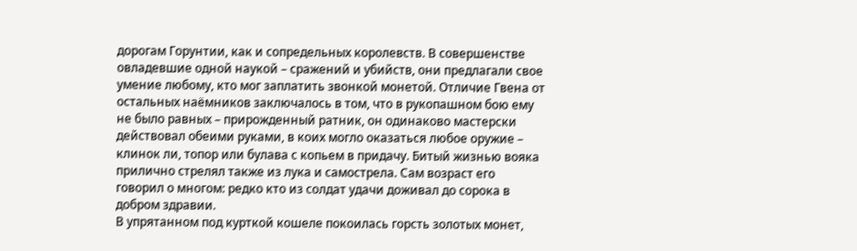дорогам Горунтии, как и сопредельных королевств. В совершенстве овладевшие одной наукой – сражений и убийств, они предлагали свое умение любому, кто мог заплатить звонкой монетой. Отличие Гвена от остальных наёмников заключалось в том, что в рукопашном бою ему не было равных – прирожденный ратник, он одинаково мастерски действовал обеими руками, в коих могло оказаться любое оружие – клинок ли, топор или булава с копьем в придачу. Битый жизнью вояка прилично стрелял также из лука и самострела. Сам возраст его говорил о многом: редко кто из солдат удачи доживал до сорока в добром здравии.
В упрятанном под курткой кошеле покоилась горсть золотых монет,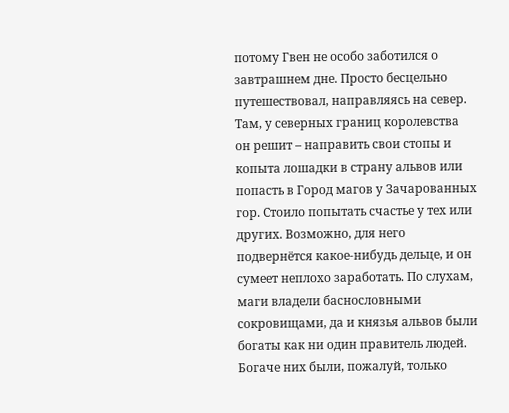потому Гвен не особо заботился о завтрашнем дне. Просто бесцельно путешествовал, направляясь на север. Там, у северных границ королевства он решит – направить свои стопы и копыта лошадки в страну альвов или попасть в Город магов у Зачарованных гор. Стоило попытать счастье у тех или других. Возможно, для него подвернётся какое-нибудь дельце, и он сумеет неплохо заработать. По слухам, маги владели баснословными сокровищами, да и князья альвов были богаты как ни один правитель людей. Богаче них были, пожалуй, только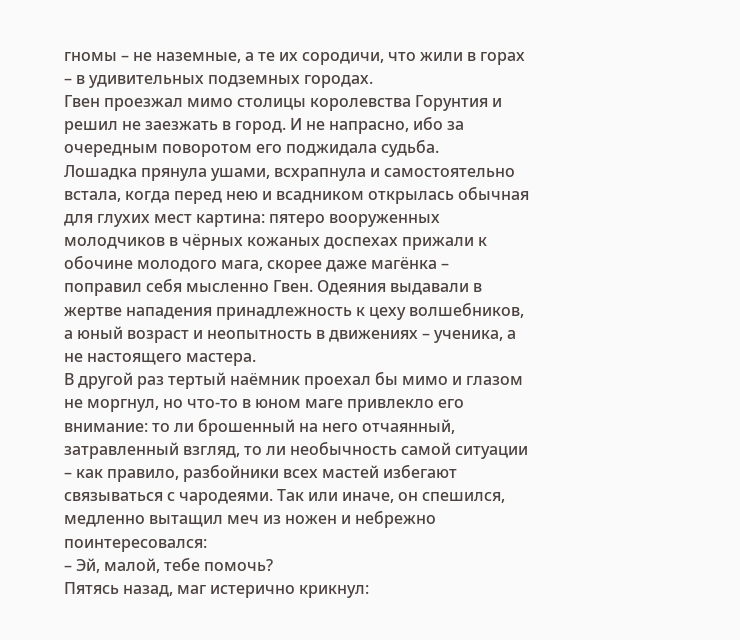гномы – не наземные, а те их сородичи, что жили в горах – в удивительных подземных городах.
Гвен проезжал мимо столицы королевства Горунтия и решил не заезжать в город. И не напрасно, ибо за очередным поворотом его поджидала судьба.
Лошадка прянула ушами, всхрапнула и самостоятельно встала, когда перед нею и всадником открылась обычная для глухих мест картина: пятеро вооруженных молодчиков в чёрных кожаных доспехах прижали к обочине молодого мага, скорее даже магёнка – поправил себя мысленно Гвен. Одеяния выдавали в жертве нападения принадлежность к цеху волшебников, а юный возраст и неопытность в движениях – ученика, а не настоящего мастера.
В другой раз тертый наёмник проехал бы мимо и глазом не моргнул, но что-то в юном маге привлекло его внимание: то ли брошенный на него отчаянный, затравленный взгляд, то ли необычность самой ситуации – как правило, разбойники всех мастей избегают связываться с чародеями. Так или иначе, он спешился, медленно вытащил меч из ножен и небрежно поинтересовался:
– Эй, малой, тебе помочь?
Пятясь назад, маг истерично крикнул: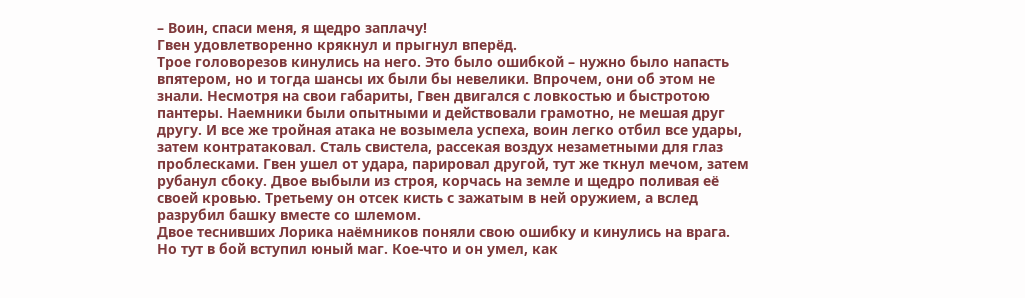– Воин, спаси меня, я щедро заплачу!
Гвен удовлетворенно крякнул и прыгнул вперёд.
Трое головорезов кинулись на него. Это было ошибкой – нужно было напасть впятером, но и тогда шансы их были бы невелики. Впрочем, они об этом не знали. Несмотря на свои габариты, Гвен двигался с ловкостью и быстротою пантеры. Наемники были опытными и действовали грамотно, не мешая друг другу. И все же тройная атака не возымела успеха, воин легко отбил все удары, затем контратаковал. Сталь свистела, рассекая воздух незаметными для глаз проблесками. Гвен ушел от удара, парировал другой, тут же ткнул мечом, затем рубанул сбоку. Двое выбыли из строя, корчась на земле и щедро поливая её своей кровью. Третьему он отсек кисть с зажатым в ней оружием, а вслед разрубил башку вместе со шлемом.
Двое теснивших Лорика наёмников поняли свою ошибку и кинулись на врага. Но тут в бой вступил юный маг. Кое-что и он умел, как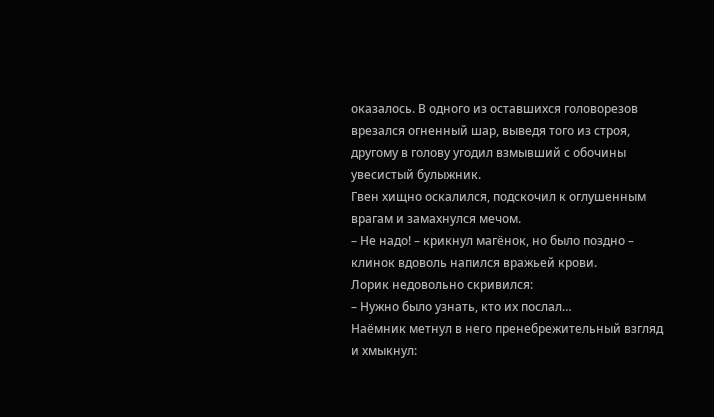оказалось. В одного из оставшихся головорезов врезался огненный шар, выведя того из строя, другому в голову угодил взмывший с обочины увесистый булыжник.
Гвен хищно оскалился, подскочил к оглушенным врагам и замахнулся мечом.
– Не надо! – крикнул магёнок, но было поздно – клинок вдоволь напился вражьей крови.
Лорик недовольно скривился:
– Нужно было узнать, кто их послал…
Наёмник метнул в него пренебрежительный взгляд и хмыкнул: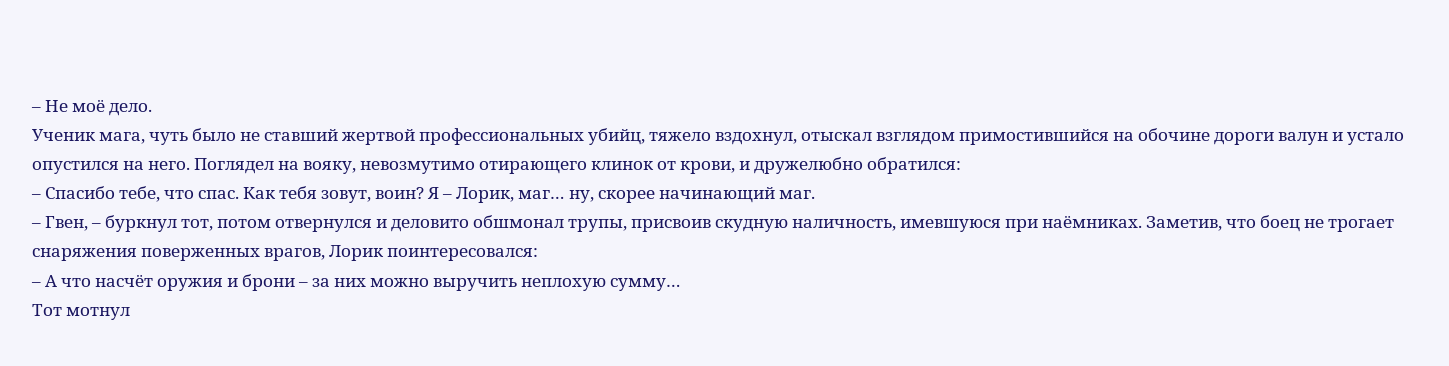– Не моё дело.
Ученик мага, чуть было не ставший жертвой профессиональных убийц, тяжело вздохнул, отыскал взглядом примостившийся на обочине дороги валун и устало опустился на него. Поглядел на вояку, невозмутимо отирающего клинок от крови, и дружелюбно обратился:
– Спасибо тебе, что спас. Как тебя зовут, воин? Я – Лорик, маг… ну, скорее начинающий маг.
– Гвен, – буркнул тот, потом отвернулся и деловито обшмонал трупы, присвоив скудную наличность, имевшуюся при наёмниках. Заметив, что боец не трогает снаряжения поверженных врагов, Лорик поинтересовался:
– А что насчёт оружия и брони – за них можно выручить неплохую сумму…
Тот мотнул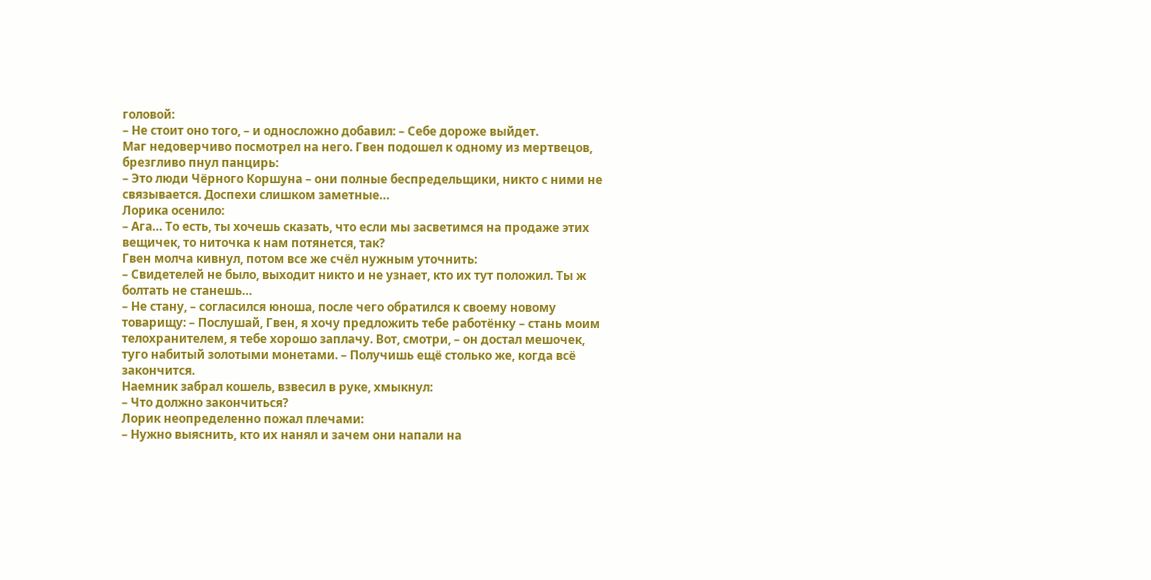головой:
– Не стоит оно того, – и односложно добавил: – Себе дороже выйдет.
Маг недоверчиво посмотрел на него. Гвен подошел к одному из мертвецов, брезгливо пнул панцирь:
– Это люди Чёрного Коршуна – они полные беспредельщики, никто с ними не связывается. Доспехи слишком заметные…
Лорика осенило:
– Ага… То есть, ты хочешь сказать, что если мы засветимся на продаже этих вещичек, то ниточка к нам потянется, так?
Гвен молча кивнул, потом все же счёл нужным уточнить:
– Свидетелей не было, выходит никто и не узнает, кто их тут положил. Ты ж болтать не станешь…
– Не стану, – согласился юноша, после чего обратился к своему новому товарищу: – Послушай, Гвен, я хочу предложить тебе работёнку – стань моим телохранителем, я тебе хорошо заплачу. Вот, смотри, – он достал мешочек, туго набитый золотыми монетами. – Получишь ещё столько же, когда всё закончится.
Наемник забрал кошель, взвесил в руке, хмыкнул:
– Что должно закончиться?
Лорик неопределенно пожал плечами:
– Нужно выяснить, кто их нанял и зачем они напали на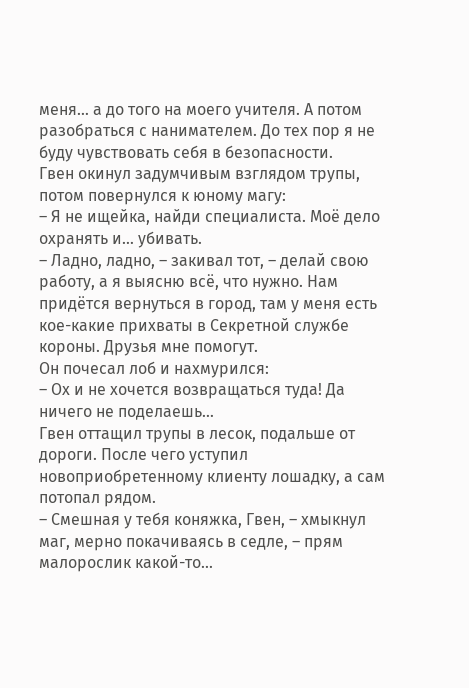меня… а до того на моего учителя. А потом разобраться с нанимателем. До тех пор я не буду чувствовать себя в безопасности.
Гвен окинул задумчивым взглядом трупы, потом повернулся к юному магу:
– Я не ищейка, найди специалиста. Моё дело охранять и… убивать.
– Ладно, ладно, – закивал тот, – делай свою работу, а я выясню всё, что нужно. Нам придётся вернуться в город, там у меня есть кое-какие прихваты в Секретной службе короны. Друзья мне помогут.
Он почесал лоб и нахмурился:
– Ох и не хочется возвращаться туда! Да ничего не поделаешь…
Гвен оттащил трупы в лесок, подальше от дороги. После чего уступил новоприобретенному клиенту лошадку, а сам потопал рядом.
– Смешная у тебя коняжка, Гвен, – хмыкнул маг, мерно покачиваясь в седле, – прям малорослик какой-то...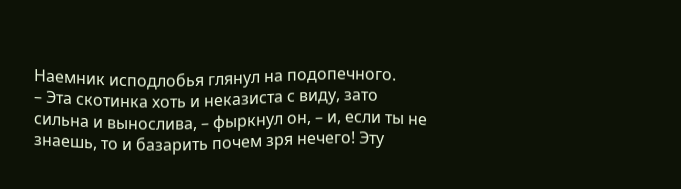Наемник исподлобья глянул на подопечного.
– Эта скотинка хоть и неказиста с виду, зато сильна и вынослива, – фыркнул он, – и, если ты не знаешь, то и базарить почем зря нечего! Эту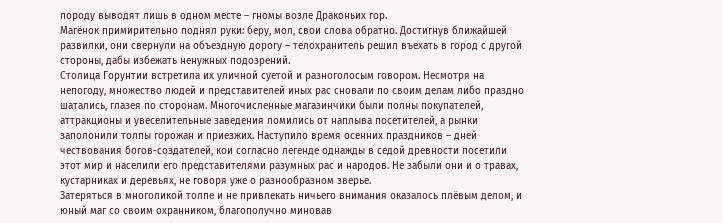породу выводят лишь в одном месте – гномы возле Драконьих гор.
Магёнок примирительно поднял руки: беру, мол, свои слова обратно. Достигнув ближайшей развилки, они свернули на объездную дорогу – телохранитель решил въехать в город с другой стороны, дабы избежать ненужных подозрений.
Столица Горунтии встретила их уличной суетой и разноголосым говором. Несмотря на непогоду, множество людей и представителей иных рас сновали по своим делам либо праздно шатались, глазея по сторонам. Многочисленные магазинчики были полны покупателей, аттракционы и увеселительные заведения ломились от наплыва посетителей, а рынки заполонили толпы горожан и приезжих. Наступило время осенних праздников – дней чествования богов-создателей, кои согласно легенде однажды в седой древности посетили этот мир и населили его представителями разумных рас и народов. Не забыли они и о травах, кустарниках и деревьях, не говоря уже о разнообразном зверье.
Затеряться в многоликой толпе и не привлекать ничьего внимания оказалось плёвым делом, и юный маг со своим охранником, благополучно миновав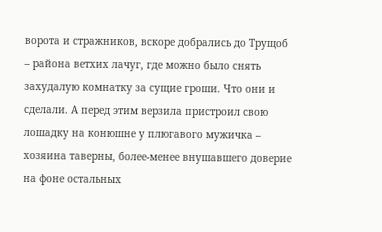ворота и стражников, вскоре добрались до Трущоб – района ветхих лачуг, где можно было снять захудалую комнатку за сущие гроши. Что они и сделали. А перед этим верзила пристроил свою лошадку на конюшне у плюгавого мужичка – хозяина таверны, более-менее внушавшего доверие на фоне остальных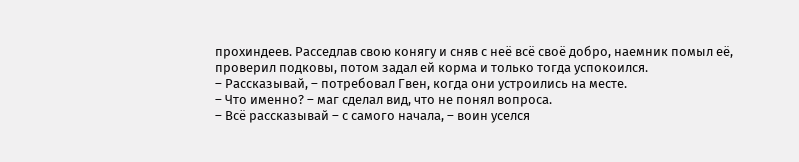прохиндеев. Расседлав свою конягу и сняв с неё всё своё добро, наемник помыл её, проверил подковы, потом задал ей корма и только тогда успокоился.
– Рассказывай, – потребовал Гвен, когда они устроились на месте.
– Что именно? – маг сделал вид, что не понял вопроса.
– Всё рассказывай – с самого начала, – воин уселся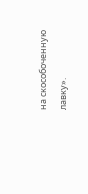на скособоченную лавку».